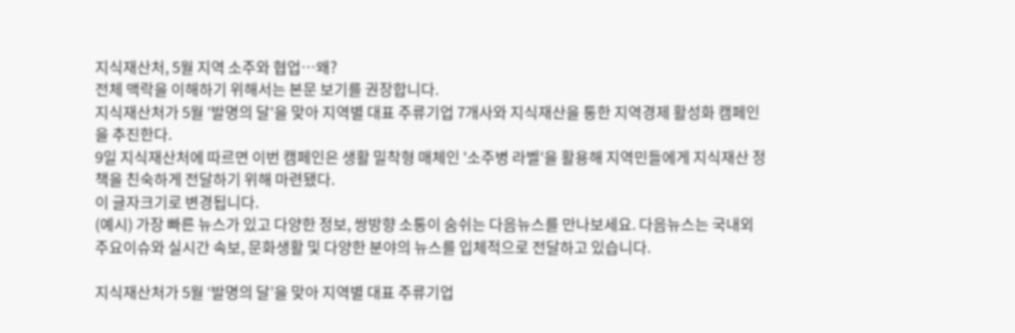지식재산처, 5월 지역 소주와 협업…왜?
전체 맥락을 이해하기 위해서는 본문 보기를 권장합니다.
지식재산처가 5월 '발명의 달'을 맞아 지역별 대표 주류기업 7개사와 지식재산을 통한 지역경제 활성화 캠페인을 추진한다.
9일 지식재산처에 따르면 이번 캠페인은 생활 밀착형 매체인 '소주병 라벨'을 활용해 지역민들에게 지식재산 정책을 친숙하게 전달하기 위해 마련됐다.
이 글자크기로 변경됩니다.
(예시) 가장 빠른 뉴스가 있고 다양한 정보, 쌍방향 소통이 숨쉬는 다음뉴스를 만나보세요. 다음뉴스는 국내외 주요이슈와 실시간 속보, 문화생활 및 다양한 분야의 뉴스를 입체적으로 전달하고 있습니다.

지식재산처가 5월 ‘발명의 달’을 맞아 지역별 대표 주류기업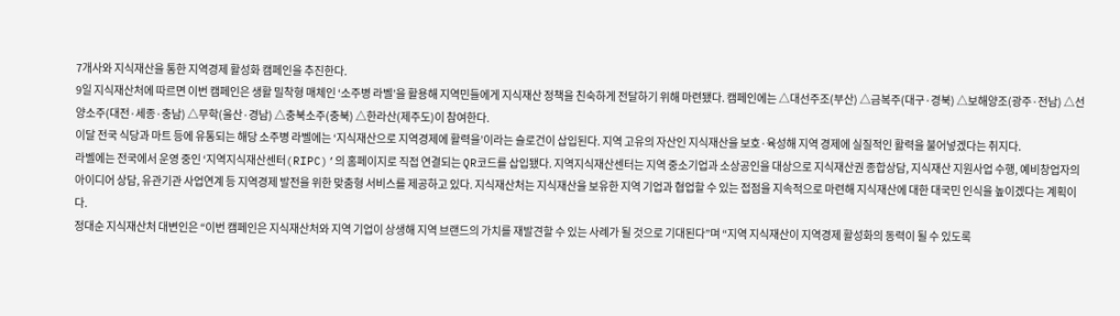7개사와 지식재산을 통한 지역경제 활성화 캠페인을 추진한다.
9일 지식재산처에 따르면 이번 캠페인은 생활 밀착형 매체인 ‘소주병 라벨’을 활용해 지역민들에게 지식재산 정책을 친숙하게 전달하기 위해 마련됐다. 캠페인에는 △대선주조(부산) △금복주(대구·경북) △보해양조(광주·전남) △선양소주(대전·세종·충남) △무학(울산·경남) △충북소주(충북) △한라산(제주도)이 참여한다.
이달 전국 식당과 마트 등에 유통되는 해당 소주병 라벨에는 ‘지식재산으로 지역경제에 활력을’이라는 슬로건이 삽입된다. 지역 고유의 자산인 지식재산을 보호·육성해 지역 경제에 실질적인 활력을 불어넣겠다는 취지다.
라벨에는 전국에서 운영 중인 ‘지역지식재산센터(RIPC)’의 홈페이지로 직접 연결되는 QR코드를 삽입됐다. 지역지식재산센터는 지역 중소기업과 소상공인을 대상으로 지식재산권 종합상담, 지식재산 지원사업 수행, 예비창업자의 아이디어 상담, 유관기관 사업연계 등 지역경제 발전을 위한 맞춤형 서비스를 제공하고 있다. 지식재산처는 지식재산을 보유한 지역 기업과 협업할 수 있는 접점을 지속적으로 마련해 지식재산에 대한 대국민 인식을 높이겠다는 계획이다.
정대순 지식재산처 대변인은 “이번 캠페인은 지식재산처와 지역 기업이 상생해 지역 브랜드의 가치를 재발견할 수 있는 사례가 될 것으로 기대된다”며 “지역 지식재산이 지역경제 활성화의 동력이 될 수 있도록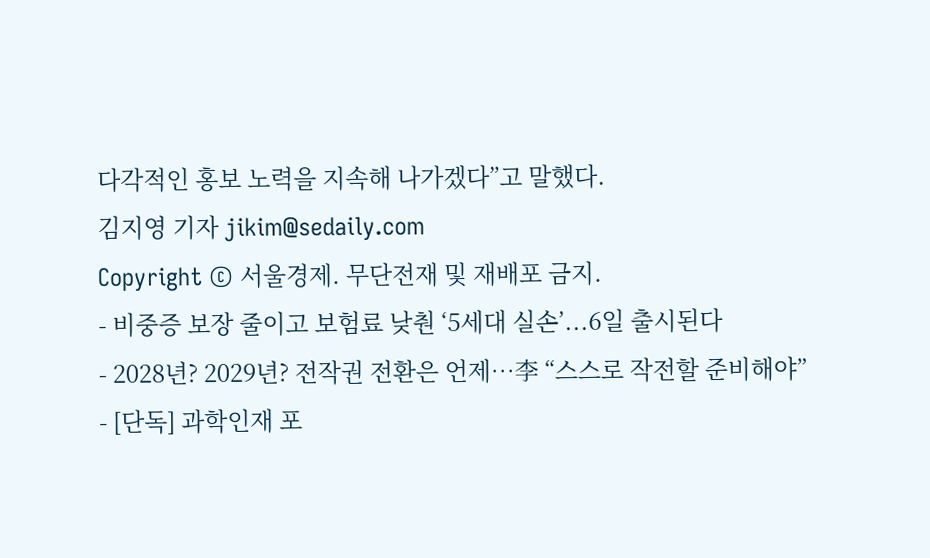다각적인 홍보 노력을 지속해 나가겠다”고 말했다.
김지영 기자 jikim@sedaily.com
Copyright © 서울경제. 무단전재 및 재배포 금지.
- 비중증 보장 줄이고 보험료 낮춴 ‘5세대 실손’...6일 출시된다
- 2028년? 2029년? 전작권 전환은 언제…李 “스스로 작전할 준비해야”
- [단독] 과학인재 포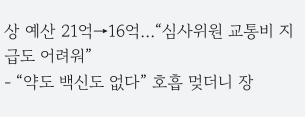상 예산 21억→16억…“심사위원 교통비 지급도 어려워”
- “약도 백신도 없다” 호흡 멎더니 장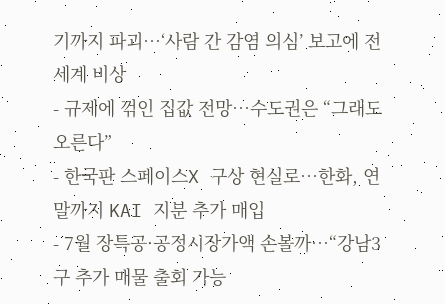기까지 파괴…‘사람 간 감염 의심’ 보고에 전 세계 비상
- 규제에 꺾인 집값 전망…수도권은 “그래도 오른다”
- 한국판 스페이스X 구상 현실로…한화, 연말까지 KAI 지분 추가 매입
- 7월 장특공·공정시장가액 손볼까…“강남3구 추가 매물 출회 가능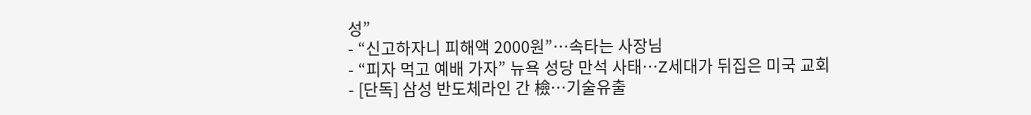성”
- “신고하자니 피해액 2000원”…속타는 사장님
- “피자 먹고 예배 가자” 뉴욕 성당 만석 사태…Z세대가 뒤집은 미국 교회
- [단독] 삼성 반도체라인 간 檢…기술유출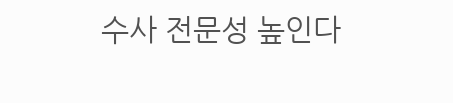수사 전문성 높인다